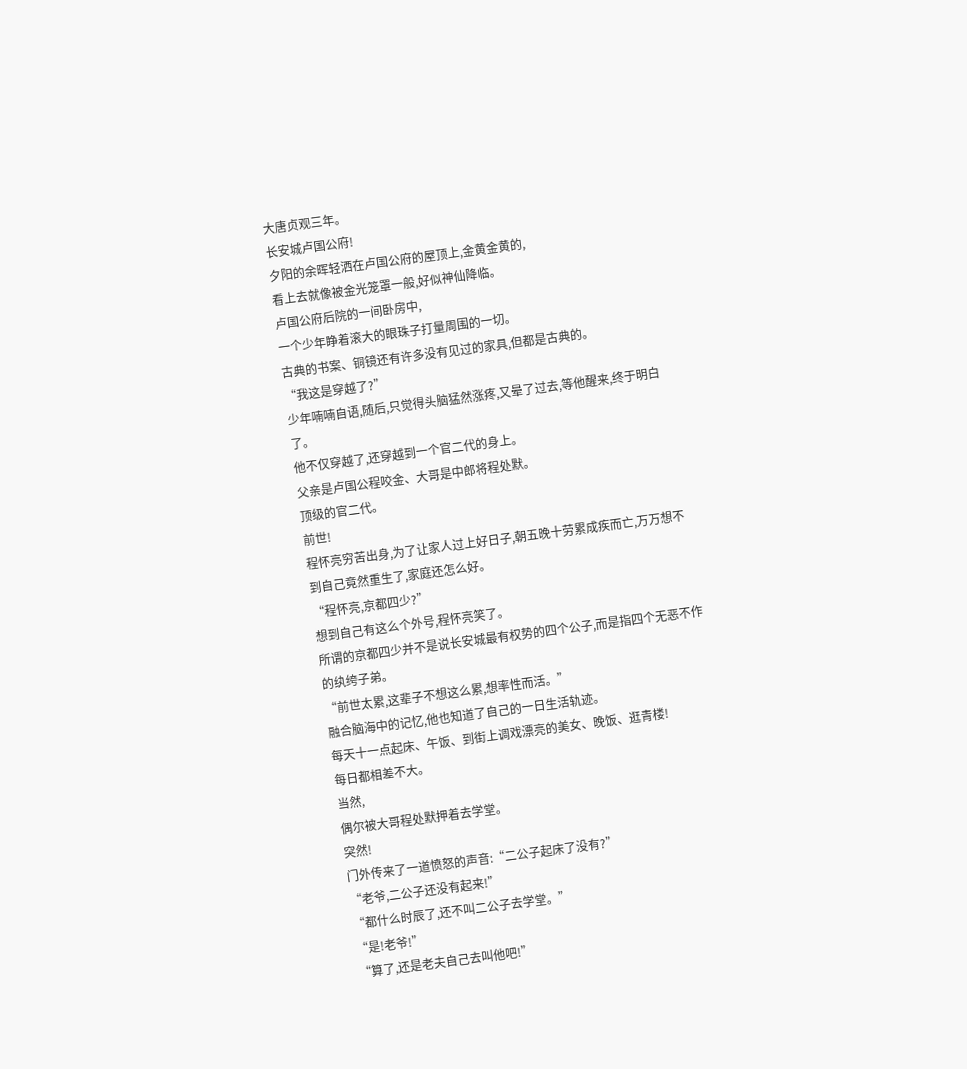大唐贞观三年。
长安城卢国公府!
夕阳的余晖轻洒在卢国公府的屋顶上,金黄金黄的,
看上去就像被金光笼罩一般,好似神仙降临。
卢国公府后院的一间卧房中,
一个少年睁着滚大的眼珠子打量周围的一切。
古典的书案、铜镜还有许多没有见过的家具,但都是古典的。
“我这是穿越了?”
少年喃喃自语,随后,只觉得头脑猛然涨疼,又晕了过去,等他醒来,终于明白了。
他不仅穿越了,还穿越到一个官二代的身上。
父亲是卢国公程咬金、大哥是中郎将程处默。
顶级的官二代。
前世!
程怀亮穷苦出身,为了让家人过上好日子,朝五晚十劳累成疾而亡,万万想不到自己竟然重生了,家庭还怎么好。
“程怀亮,京都四少?”
想到自己有这么个外号,程怀亮笑了。
所谓的京都四少并不是说长安城最有权势的四个公子,而是指四个无恶不作的纨绔子弟。
“前世太累,这辈子不想这么累,想率性而活。”
融合脑海中的记忆,他也知道了自己的一日生活轨迹。
每天十一点起床、午饭、到街上调戏漂亮的美女、晚饭、逛青楼!
每日都相差不大。
当然,
偶尔被大哥程处默押着去学堂。
突然!
门外传来了一道愤怒的声音:“二公子起床了没有?”
“老爷,二公子还没有起来!”
“都什么时辰了,还不叫二公子去学堂。”
“是!老爷!”
“算了,还是老夫自己去叫他吧!”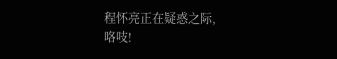程怀亮正在疑惑之际,
咯吱!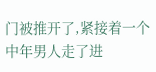门被推开了,紧接着一个中年男人走了进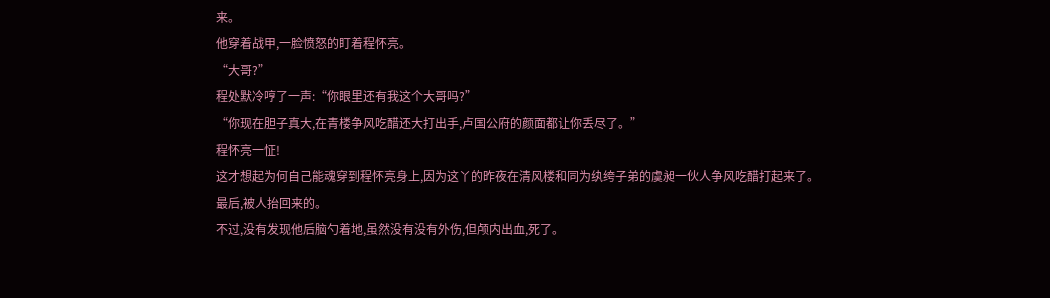来。
他穿着战甲,一脸愤怒的盯着程怀亮。
“大哥?”
程处默冷哼了一声:“你眼里还有我这个大哥吗?”
“你现在胆子真大,在青楼争风吃醋还大打出手,卢国公府的颜面都让你丢尽了。”
程怀亮一怔!
这才想起为何自己能魂穿到程怀亮身上,因为这丫的昨夜在清风楼和同为纨绔子弟的虞昶一伙人争风吃醋打起来了。
最后,被人抬回来的。
不过,没有发现他后脑勺着地,虽然没有没有外伤,但颅内出血,死了。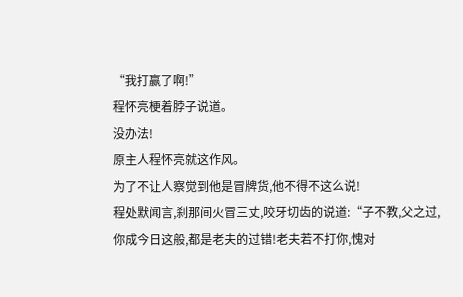“我打赢了啊!”
程怀亮梗着脖子说道。
没办法!
原主人程怀亮就这作风。
为了不让人察觉到他是冒牌货,他不得不这么说!
程处默闻言,刹那间火冒三丈,咬牙切齿的说道:“子不教,父之过,你成今日这般,都是老夫的过错!老夫若不打你,愧对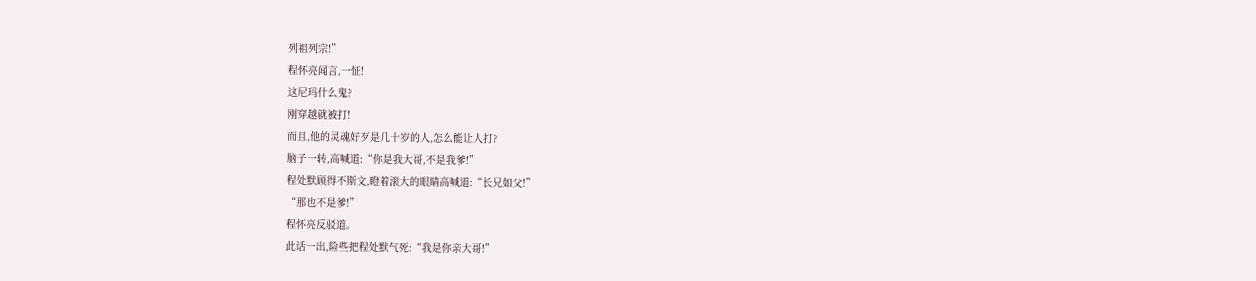列祖列宗!”
程怀亮闻言,一怔!
这尼玛什么鬼?
刚穿越就被打!
而且,他的灵魂好歹是几十岁的人,怎么能让人打?
脑子一转,高喊道:“你是我大哥,不是我爹!”
程处默顾得不斯文,瞪着滚大的眼睛高喊道:“长兄如父!”
“那也不是爹!”
程怀亮反驳道。
此话一出,险些把程处默气死:“我是你亲大哥!”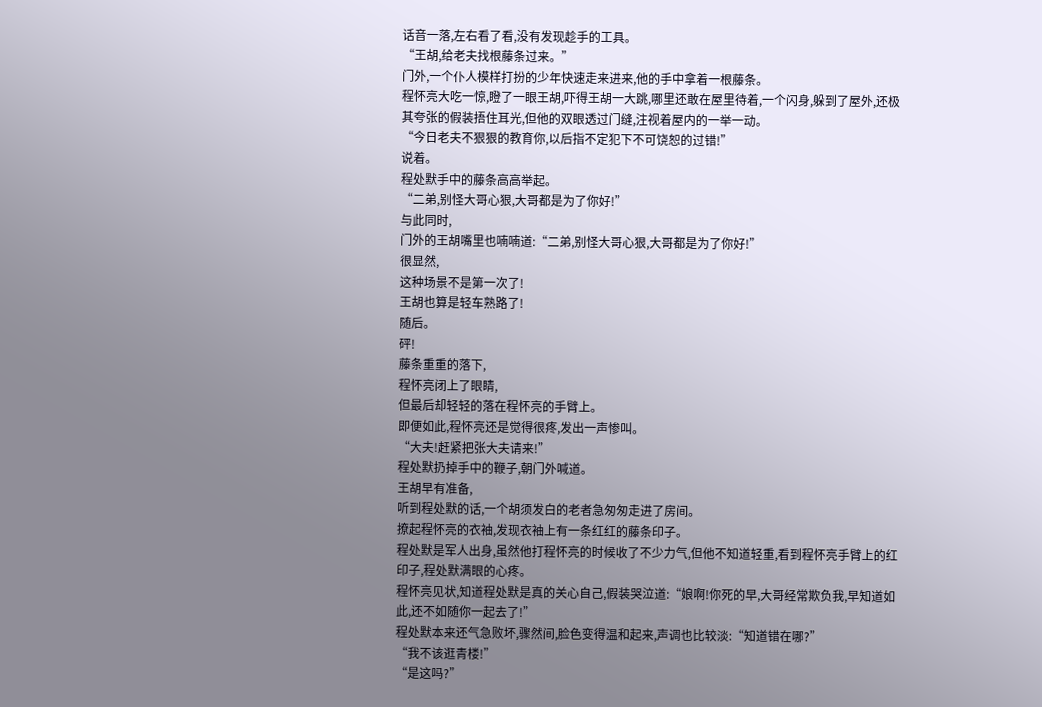话音一落,左右看了看,没有发现趁手的工具。
“王胡,给老夫找根藤条过来。”
门外,一个仆人模样打扮的少年快速走来进来,他的手中拿着一根藤条。
程怀亮大吃一惊,瞪了一眼王胡,吓得王胡一大跳,哪里还敢在屋里待着,一个闪身,躲到了屋外,还极其夸张的假装捂住耳光,但他的双眼透过门缝,注视着屋内的一举一动。
“今日老夫不狠狠的教育你,以后指不定犯下不可饶恕的过错!”
说着。
程处默手中的藤条高高举起。
“二弟,别怪大哥心狠,大哥都是为了你好!”
与此同时,
门外的王胡嘴里也喃喃道:“二弟,别怪大哥心狠,大哥都是为了你好!”
很显然,
这种场景不是第一次了!
王胡也算是轻车熟路了!
随后。
砰!
藤条重重的落下,
程怀亮闭上了眼睛,
但最后却轻轻的落在程怀亮的手臂上。
即便如此,程怀亮还是觉得很疼,发出一声惨叫。
“大夫!赶紧把张大夫请来!”
程处默扔掉手中的鞭子,朝门外喊道。
王胡早有准备,
听到程处默的话,一个胡须发白的老者急匆匆走进了房间。
撩起程怀亮的衣袖,发现衣袖上有一条红红的藤条印子。
程处默是军人出身,虽然他打程怀亮的时候收了不少力气,但他不知道轻重,看到程怀亮手臂上的红印子,程处默满眼的心疼。
程怀亮见状,知道程处默是真的关心自己,假装哭泣道:“娘啊!你死的早,大哥经常欺负我,早知道如此,还不如随你一起去了!”
程处默本来还气急败坏,骤然间,脸色变得温和起来,声调也比较淡:“知道错在哪?”
“我不该逛青楼!”
“是这吗?”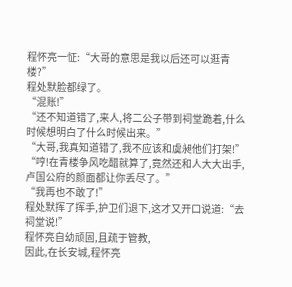程怀亮一怔:“大哥的意思是我以后还可以逛青楼?”
程处默脸都绿了。
“混账!”
“还不知道错了,来人,将二公子带到祠堂跪着,什么时候想明白了什么时候出来。”
“大哥,我真知道错了,我不应该和虞昶他们打架!”
“哼!在青楼争风吃醋就算了,竟然还和人大大出手,卢国公府的颜面都让你丢尽了。”
“我再也不敢了!”
程处默挥了挥手,护卫们退下,这才又开口说道:“去祠堂说!”
程怀亮自幼顽固,且疏于管教,
因此,在长安城,程怀亮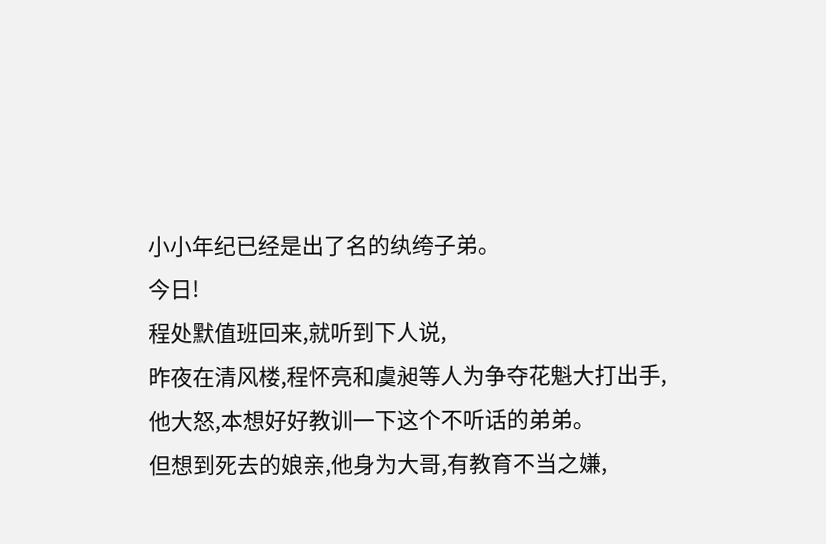小小年纪已经是出了名的纨绔子弟。
今日!
程处默值班回来,就听到下人说,
昨夜在清风楼,程怀亮和虞昶等人为争夺花魁大打出手,
他大怒,本想好好教训一下这个不听话的弟弟。
但想到死去的娘亲,他身为大哥,有教育不当之嫌,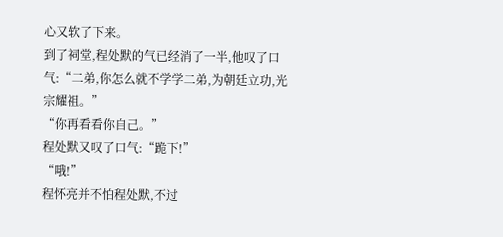心又软了下来。
到了祠堂,程处默的气已经消了一半,他叹了口气:“二弟,你怎么就不学学二弟,为朝廷立功,光宗耀祖。”
“你再看看你自己。”
程处默又叹了口气:“跪下!”
“哦!”
程怀亮并不怕程处默,不过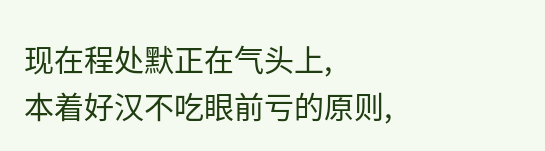现在程处默正在气头上,
本着好汉不吃眼前亏的原则,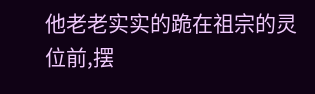他老老实实的跪在祖宗的灵位前,摆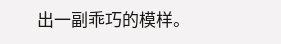出一副乖巧的模样。